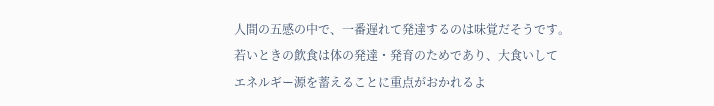人間の五感の中で、一番遅れて発達するのは味覚だそうです。
若いときの飲食は体の発達・発育のためであり、大食いして
エネルギー源を蓄えることに重点がおかれるよ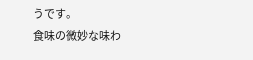うです。
食味の微妙な味わ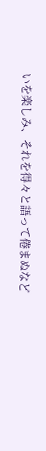いを楽しみ、それを得々と語って倦まぬなど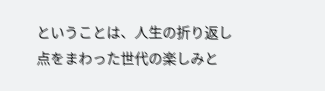ということは、人生の折り返し点をまわった世代の楽しみと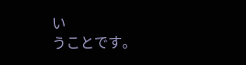い
うことです。